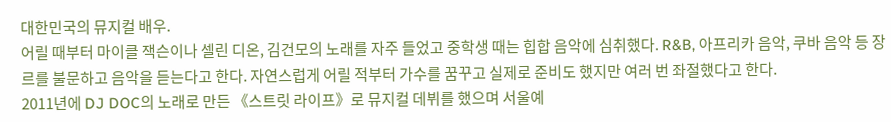대한민국의 뮤지컬 배우.
어릴 때부터 마이클 잭슨이나 셀린 디온, 김건모의 노래를 자주 들었고 중학생 때는 힙합 음악에 심취했다. R&B, 아프리카 음악, 쿠바 음악 등 장르를 불문하고 음악을 듣는다고 한다. 자연스럽게 어릴 적부터 가수를 꿈꾸고 실제로 준비도 했지만 여러 번 좌절했다고 한다.
2011년에 DJ DOC의 노래로 만든 《스트릿 라이프》로 뮤지컬 데뷔를 했으며 서울예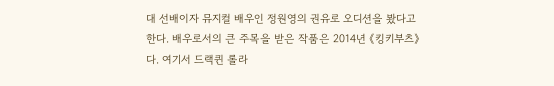대 선배이자 뮤지컬 배우인 정원영의 권유로 오디션을 봤다고 한다. 배우로서의 큰 주목을 받은 작품은 2014년 《킹키부츠》다. 여기서 드랙퀸 롤라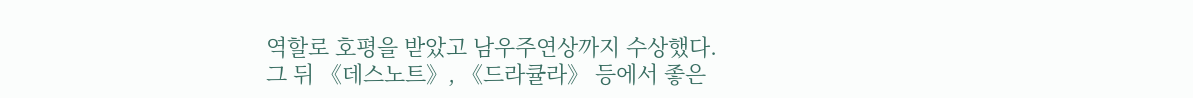역할로 호평을 받았고 남우주연상까지 수상했다.
그 뒤 《데스노트》, 《드라큘라》 등에서 좋은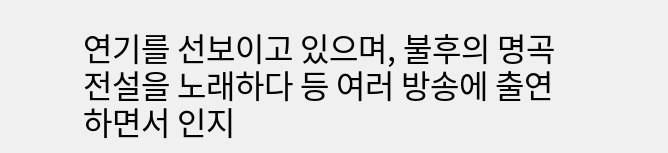연기를 선보이고 있으며, 불후의 명곡 전설을 노래하다 등 여러 방송에 출연하면서 인지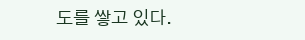도를 쌓고 있다.